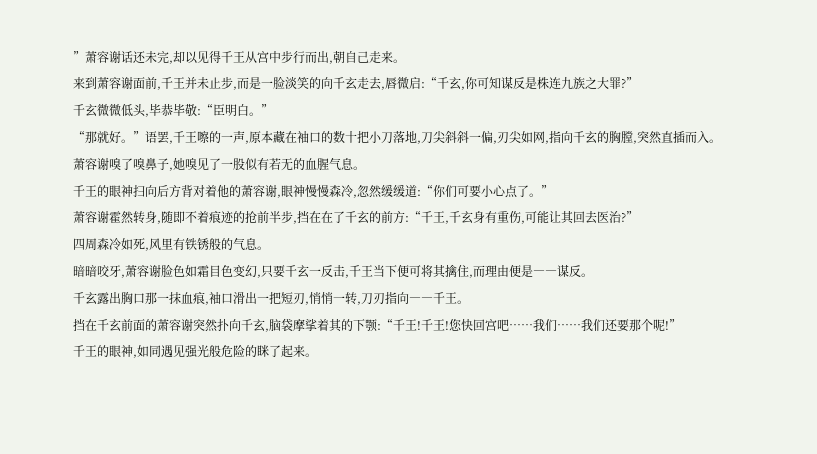”萧容谢话还未完,却以见得千王从宫中步行而出,朝自己走来。
来到萧容谢面前,千王并未止步,而是一脸淡笑的向千玄走去,唇微启:“千玄,你可知谋反是株连九族之大罪?”
千玄微微低头,毕恭毕敬:“臣明白。”
“那就好。”语罢,千王嚓的一声,原本藏在袖口的数十把小刀落地,刀尖斜斜一偏,刃尖如网,指向千玄的胸膛,突然直插而入。
萧容谢嗅了嗅鼻子,她嗅见了一股似有若无的血腥气息。
千王的眼神扫向后方背对着他的萧容谢,眼神慢慢森冷,忽然缓缓道:“你们可要小心点了。”
萧容谢霍然转身,随即不着痕迹的抢前半步,挡在在了千玄的前方:“千王,千玄身有重伤,可能让其回去医治?”
四周森冷如死,风里有铁锈般的气息。
暗暗咬牙,萧容谢脸色如霜目色变幻,只要千玄一反击,千王当下便可将其擒住,而理由便是――谋反。
千玄露出胸口那一抹血痕,袖口滑出一把短刃,悄悄一转,刀刃指向――千王。
挡在千玄前面的萧容谢突然扑向千玄,脑袋摩挲着其的下颚:“千王!千王!您快回宫吧……我们……我们还要那个呢!”
千王的眼神,如同遇见强光般危险的眯了起来。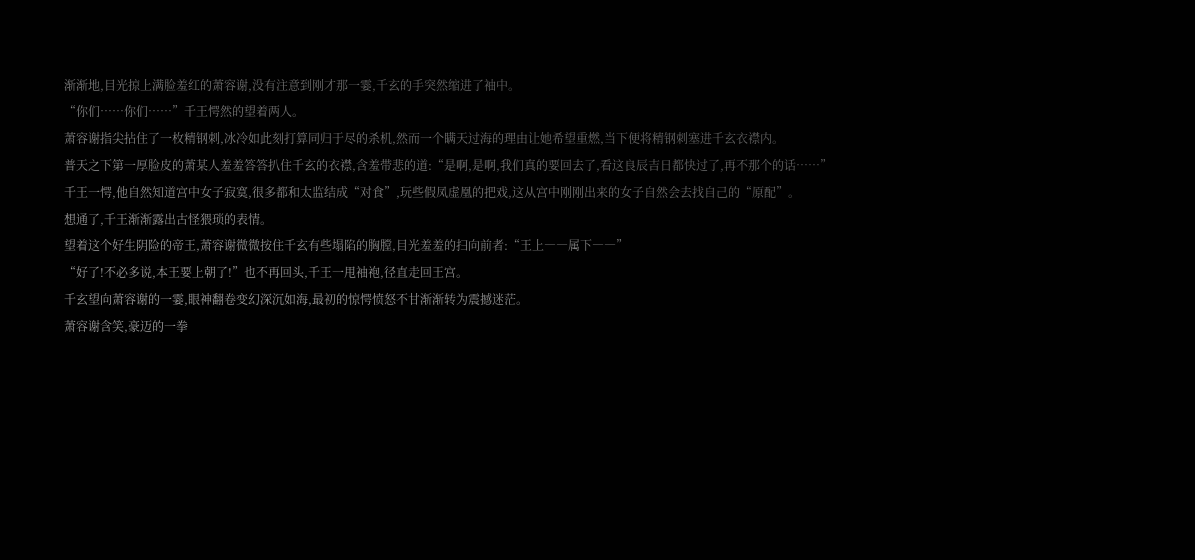渐渐地,目光掠上满脸羞红的萧容谢,没有注意到刚才那一霎,千玄的手突然缩进了袖中。
“你们……你们……”千王愕然的望着两人。
萧容谢指尖拈住了一枚精钢刺,冰冷如此刻打算同归于尽的杀机,然而一个瞒天过海的理由让她希望重燃,当下便将精钢刺塞进千玄衣襟内。
普天之下第一厚脸皮的萧某人羞羞答答扒住千玄的衣襟,含羞带悲的道:“是啊,是啊,我们真的要回去了,看这良辰吉日都快过了,再不那个的话……”
千王一愕,他自然知道宫中女子寂寞,很多都和太监结成“对食”,玩些假凤虚凰的把戏,这从宫中刚刚出来的女子自然会去找自己的“原配”。
想通了,千王渐渐露出古怪猥琐的表情。
望着这个好生阴险的帝王,萧容谢微微按住千玄有些塌陷的胸膛,目光羞羞的扫向前者:“王上――属下――”
“好了!不必多说,本王要上朝了!”也不再回头,千王一甩袖袍,径直走回王宫。
千玄望向萧容谢的一霎,眼神翻卷变幻深沉如海,最初的惊愕愤怒不甘渐渐转为震撼迷茫。
萧容谢含笑,豪迈的一拳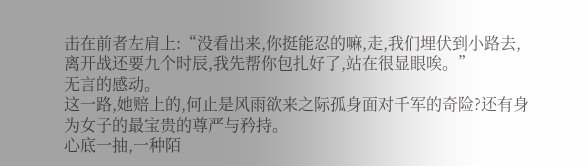击在前者左肩上:“没看出来,你挺能忍的嘛,走,我们埋伏到小路去,离开战还要九个时辰,我先帮你包扎好了,站在很显眼唉。”
无言的感动。
这一路,她赔上的,何止是风雨欲来之际孤身面对千军的奇险?还有身为女子的最宝贵的尊严与矜持。
心底一抽,一种陌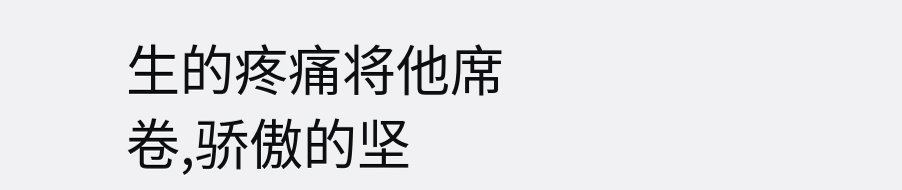生的疼痛将他席卷,骄傲的坚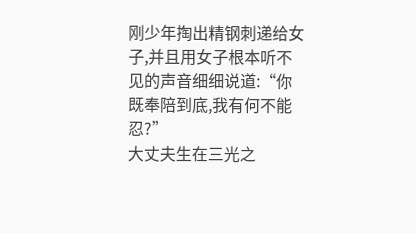刚少年掏出精钢刺递给女子,并且用女子根本听不见的声音细细说道:“你既奉陪到底,我有何不能忍?”
大丈夫生在三光之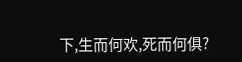下,生而何欢,死而何俱?